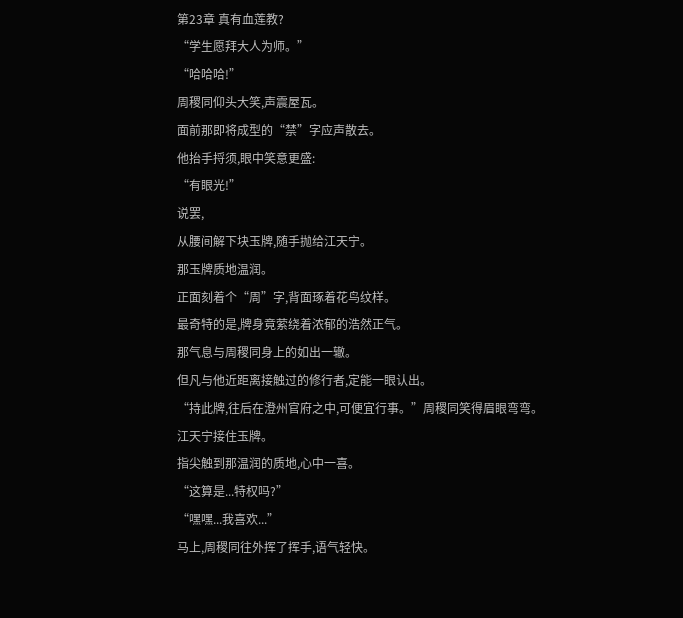第23章 真有血莲教?
“学生愿拜大人为师。”
“哈哈哈!”
周稷同仰头大笑,声震屋瓦。
面前那即将成型的“禁”字应声散去。
他抬手捋须,眼中笑意更盛:
“有眼光!”
说罢,
从腰间解下块玉牌,随手抛给江天宁。
那玉牌质地温润。
正面刻着个“周”字,背面琢着花鸟纹样。
最奇特的是,牌身竟萦绕着浓郁的浩然正气。
那气息与周稷同身上的如出一辙。
但凡与他近距离接触过的修行者,定能一眼认出。
“持此牌,往后在澄州官府之中,可便宜行事。”周稷同笑得眉眼弯弯。
江天宁接住玉牌。
指尖触到那温润的质地,心中一喜。
“这算是...特权吗?”
“嘿嘿...我喜欢...”
马上,周稷同往外挥了挥手,语气轻快。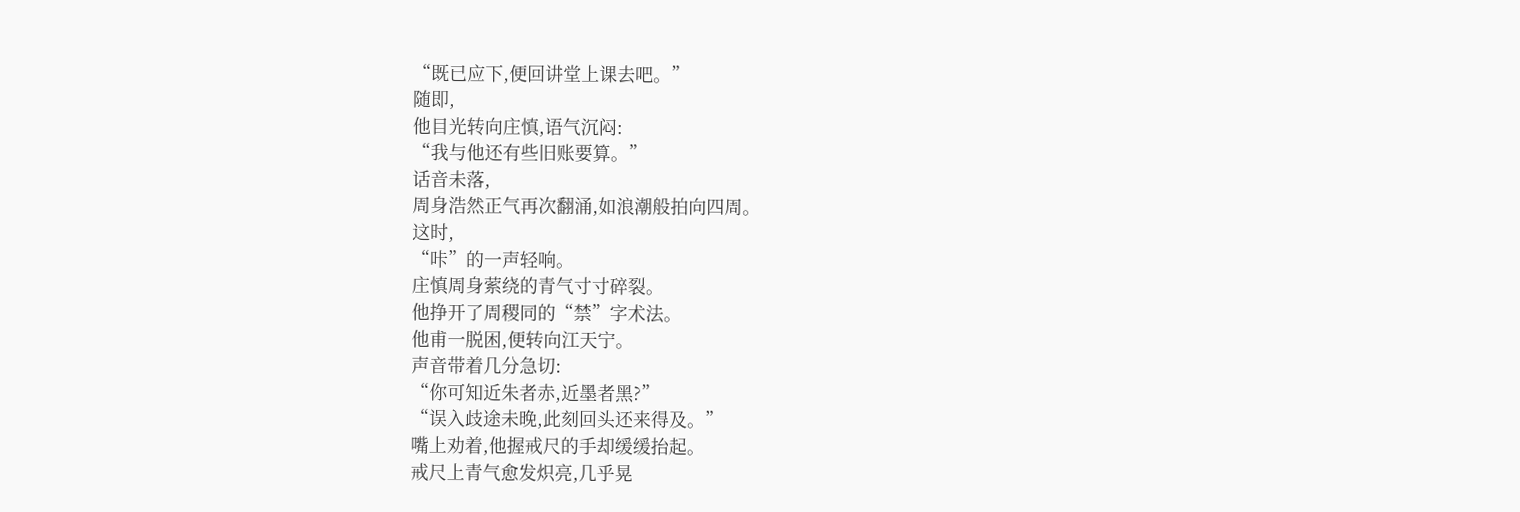“既已应下,便回讲堂上课去吧。”
随即,
他目光转向庄慎,语气沉闷:
“我与他还有些旧账要算。”
话音未落,
周身浩然正气再次翻涌,如浪潮般拍向四周。
这时,
“咔”的一声轻响。
庄慎周身萦绕的青气寸寸碎裂。
他挣开了周稷同的“禁”字术法。
他甫一脱困,便转向江天宁。
声音带着几分急切:
“你可知近朱者赤,近墨者黑?”
“误入歧途未晚,此刻回头还来得及。”
嘴上劝着,他握戒尺的手却缓缓抬起。
戒尺上青气愈发炽亮,几乎晃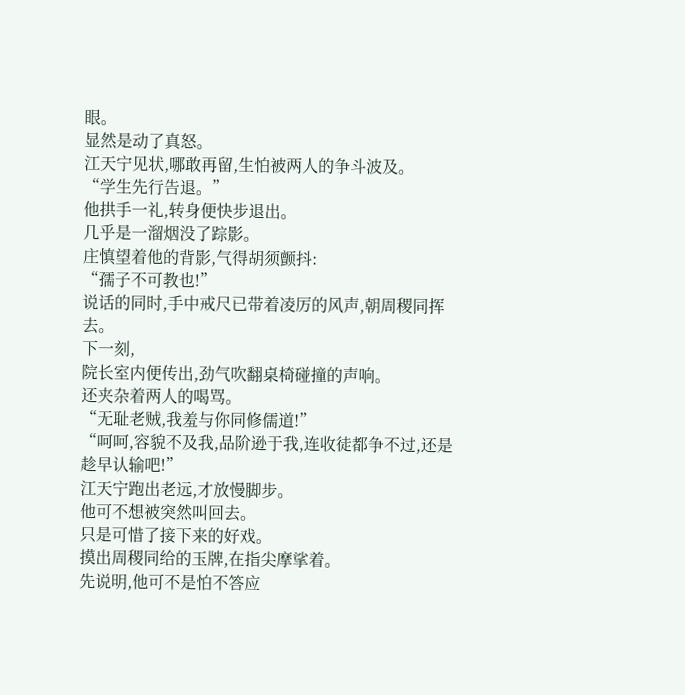眼。
显然是动了真怒。
江天宁见状,哪敢再留,生怕被两人的争斗波及。
“学生先行告退。”
他拱手一礼,转身便快步退出。
几乎是一溜烟没了踪影。
庄慎望着他的背影,气得胡须颤抖:
“孺子不可教也!”
说话的同时,手中戒尺已带着凌厉的风声,朝周稷同挥去。
下一刻,
院长室内便传出,劲气吹翻桌椅碰撞的声响。
还夹杂着两人的喝骂。
“无耻老贼,我羞与你同修儒道!”
“呵呵,容貌不及我,品阶逊于我,连收徒都争不过,还是趁早认输吧!”
江天宁跑出老远,才放慢脚步。
他可不想被突然叫回去。
只是可惜了接下来的好戏。
摸出周稷同给的玉牌,在指尖摩挲着。
先说明,他可不是怕不答应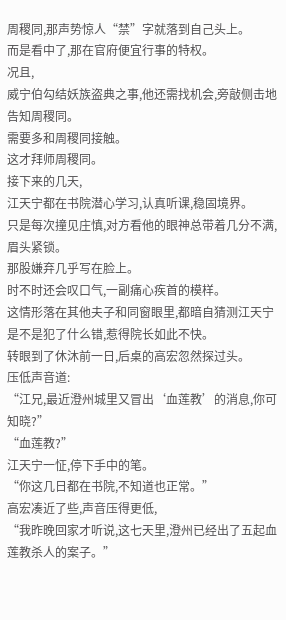周稷同,那声势惊人“禁”字就落到自己头上。
而是看中了,那在官府便宜行事的特权。
况且,
威宁伯勾结妖族盗典之事,他还需找机会,旁敲侧击地告知周稷同。
需要多和周稷同接触。
这才拜师周稷同。
接下来的几天,
江天宁都在书院潜心学习,认真听课,稳固境界。
只是每次撞见庄慎,对方看他的眼神总带着几分不满,眉头紧锁。
那股嫌弃几乎写在脸上。
时不时还会叹口气,一副痛心疾首的模样。
这情形落在其他夫子和同窗眼里,都暗自猜测江天宁是不是犯了什么错,惹得院长如此不快。
转眼到了休沐前一日,后桌的高宏忽然探过头。
压低声音道:
“江兄,最近澄州城里又冒出‘血莲教’的消息,你可知晓?”
“血莲教?”
江天宁一怔,停下手中的笔。
“你这几日都在书院,不知道也正常。”
高宏凑近了些,声音压得更低,
“我昨晚回家才听说,这七天里,澄州已经出了五起血莲教杀人的案子。”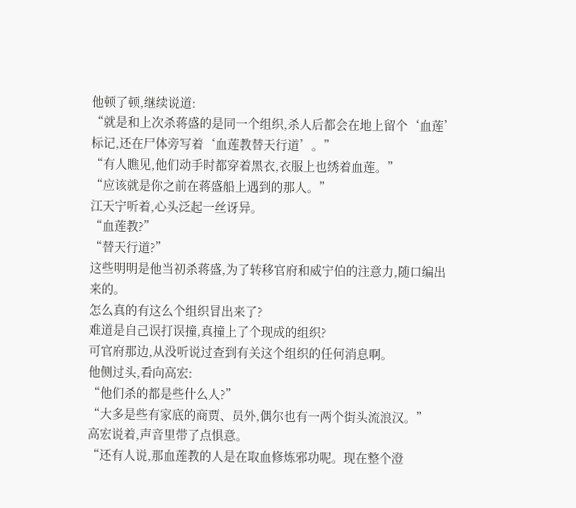他顿了顿,继续说道:
“就是和上次杀蒋盛的是同一个组织,杀人后都会在地上留个‘血莲’标记,还在尸体旁写着‘血莲教替天行道’。”
“有人瞧见,他们动手时都穿着黑衣,衣服上也绣着血莲。”
“应该就是你之前在蒋盛船上遇到的那人。”
江天宁听着,心头泛起一丝讶异。
“血莲教?”
“替天行道?”
这些明明是他当初杀蒋盛,为了转移官府和威宁伯的注意力,随口编出来的。
怎么真的有这么个组织冒出来了?
难道是自己误打误撞,真撞上了个现成的组织?
可官府那边,从没听说过查到有关这个组织的任何消息啊。
他侧过头,看向高宏:
“他们杀的都是些什么人?”
“大多是些有家底的商贾、员外,偶尔也有一两个街头流浪汉。”
高宏说着,声音里带了点惧意。
“还有人说,那血莲教的人是在取血修炼邪功呢。现在整个澄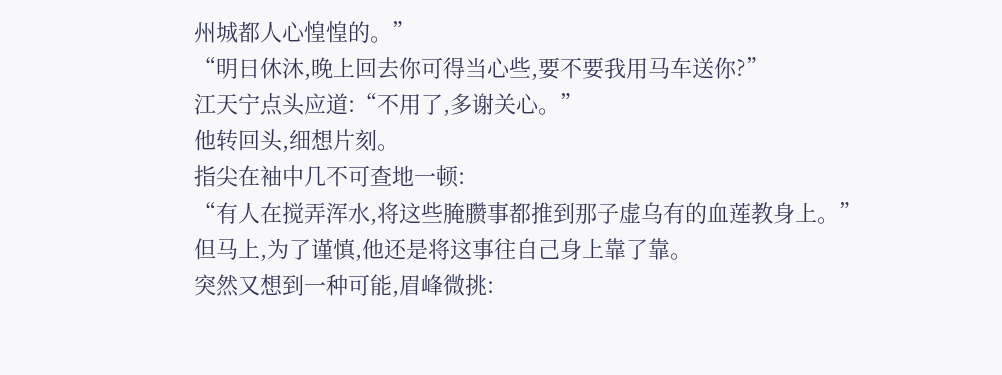州城都人心惶惶的。”
“明日休沐,晚上回去你可得当心些,要不要我用马车送你?”
江天宁点头应道:“不用了,多谢关心。”
他转回头,细想片刻。
指尖在袖中几不可查地一顿:
“有人在搅弄浑水,将这些腌臜事都推到那子虚乌有的血莲教身上。”
但马上,为了谨慎,他还是将这事往自己身上靠了靠。
突然又想到一种可能,眉峰微挑: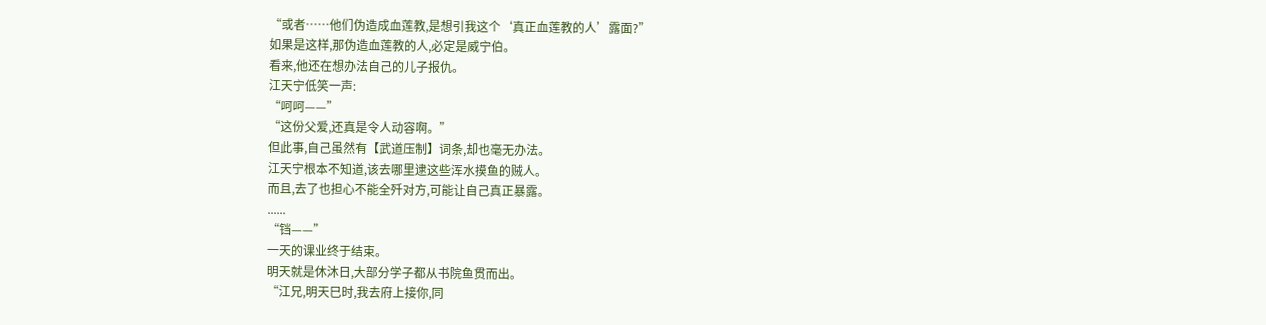“或者……他们伪造成血莲教,是想引我这个‘真正血莲教的人’露面?”
如果是这样,那伪造血莲教的人,必定是威宁伯。
看来,他还在想办法自己的儿子报仇。
江天宁低笑一声:
“呵呵——”
“这份父爱,还真是令人动容啊。”
但此事,自己虽然有【武道压制】词条,却也毫无办法。
江天宁根本不知道,该去哪里逮这些浑水摸鱼的贼人。
而且,去了也担心不能全歼对方,可能让自己真正暴露。
......
“铛——”
一天的课业终于结束。
明天就是休沐日,大部分学子都从书院鱼贯而出。
“江兄,明天巳时,我去府上接你,同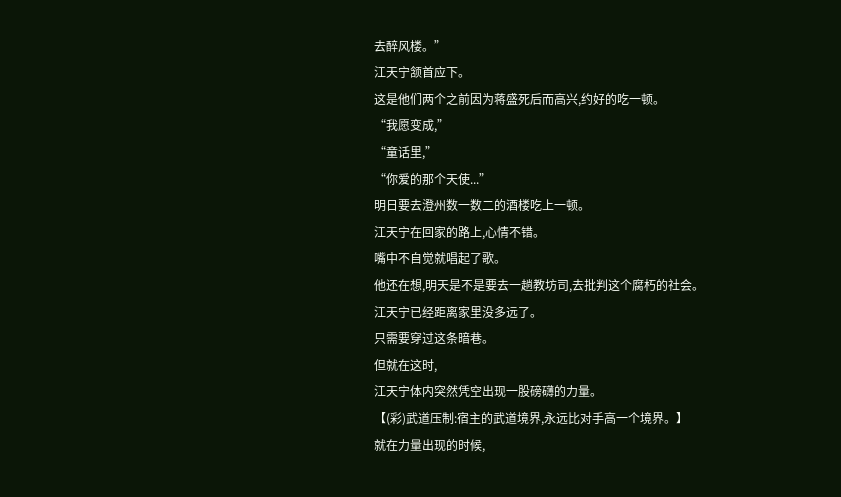去醉风楼。”
江天宁颔首应下。
这是他们两个之前因为蒋盛死后而高兴,约好的吃一顿。
“我愿变成,”
“童话里,”
“你爱的那个天使...”
明日要去澄州数一数二的酒楼吃上一顿。
江天宁在回家的路上,心情不错。
嘴中不自觉就唱起了歌。
他还在想,明天是不是要去一趟教坊司,去批判这个腐朽的社会。
江天宁已经距离家里没多远了。
只需要穿过这条暗巷。
但就在这时,
江天宁体内突然凭空出现一股磅礴的力量。
【(彩)武道压制:宿主的武道境界,永远比对手高一个境界。】
就在力量出现的时候,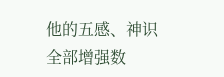他的五感、神识全部增强数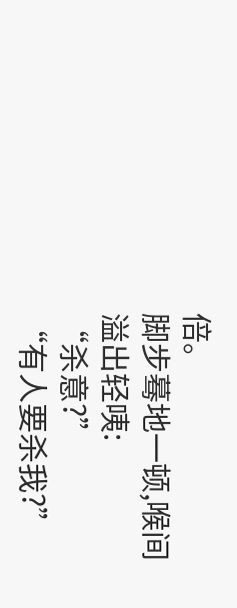倍。
脚步蓦地一顿,喉间溢出轻咦:
“杀意?”
“有人要杀我?”